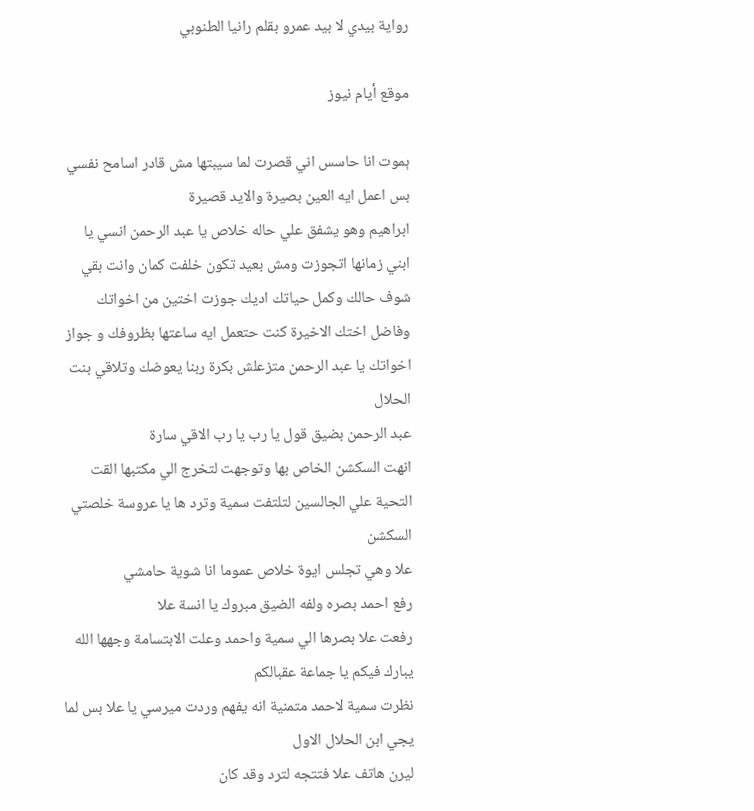رواية بيدي لا بيد عمرو بقلم رانيا الطنوبي

موقع أيام نيوز

ېموت انا حاسس اني قصرت لما سيبتها مش قادر اسامح نفسي بس اعمل ايه العين بصيرة والايد قصيرة
ابراهيم وهو يشفق علي حاله خلاص يا عبد الرحمن انسي يا ابني زمانها اتجوزت ومش بعيد تكون خلفت كمان وانت بقي شوف حالك وكمل حياتك اديك جوزت اختين من اخواتك وفاضل اختك الاخيرة كنت حتعمل ايه ساعتها بظروفك و جواز اخواتك يا عبد الرحمن متزعلش بكرة ربنا يعوضك وتلاقي بنت الحلال
عبد الرحمن بضيق قول يا رب يا رب الاقي سارة
انهت السكشن الخاص بها وتوجهت لتخرج الي مكتبها القت التحية علي الجالسين لتلتفت سمية وترد ها يا عروسة خلصتي السكشن
علا وهي تجلس ايوة خلاص عموما انا شوية حامشي
رفع احمد بصره ولفه الضيق مبروك يا انسة علا
رفعت علا بصرها الي سمية واحمد وعلت الابتسامة وجهها الله يبارك فيكم يا جماعة عقبالكم
نظرت سمية لاحمد متمنية انه يفهم وردت ميرسي يا علا بس لما يجي ابن الحلال الاول
ليرن هاتف علا فتتجه لترد وقد كان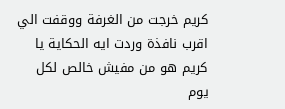كريم خرجت من الغرفة ووقفت الي اقرب نافذة وردت ايه الحكاية يا كريم هو من مفيش خالص لكل يوم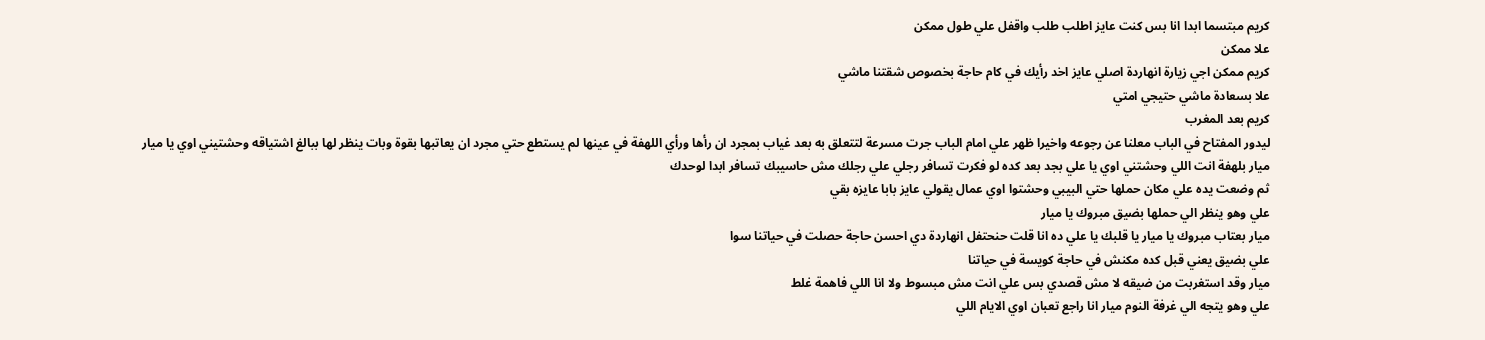كريم مبتسما ابدا انا بس كنت عايز اطلب طلب واقفل علي طول ممكن
علا ممكن
كريم ممكن اجي زيارة انهاردة اصلي عايز اخد رأيك في كام حاجة بخصوص شقتنا ماشي
علا بسعادة ماشي حتيجي امتي
كريم بعد المغرب
ليدور المفتاح في الباب معلنا عن رجوعه واخيرا ظهر علي امام الباب جرت مسرعة لتتعلق به بعد غياب بمجرد ان رأها ورأي اللهفة في عينها لم يستطع حتي مجرد ان يعاتبها بقوة وبات ينظر لها ببالغ اشتياقه وحشتيني اوي يا ميار
ميار بلهفة انت اللي وحشتني اوي يا علي بجد بعد كده لو فكرت تسافر رجلي علي رجلك مش حاسيبك تسافر ابدا لوحدك
ثم وضعت يده علي مكان حملها حتي البيبي وحشتوا اوي عمال يقولي عايز بابا عايزه بقي
علي وهو ينظر الي حملها بضيق مبروك يا ميار
ميار بعتاب مبروك يا ميار يا قلبك يا علي ده انا قلت حنحتفل انهاردة دي احسن حاجة حصلت في حياتنا سوا
علي بضيق يعني قبل كده مكنش في حاجة كويسة في حياتنا
ميار وقد استغربت من ضيقه لا مش قصدي بس علي انت مش مبسوط ولا انا اللي فاهمة غلط
علي وهو يتجه الي غرفة النوم ميار انا راجع تعبان اوي الايام اللي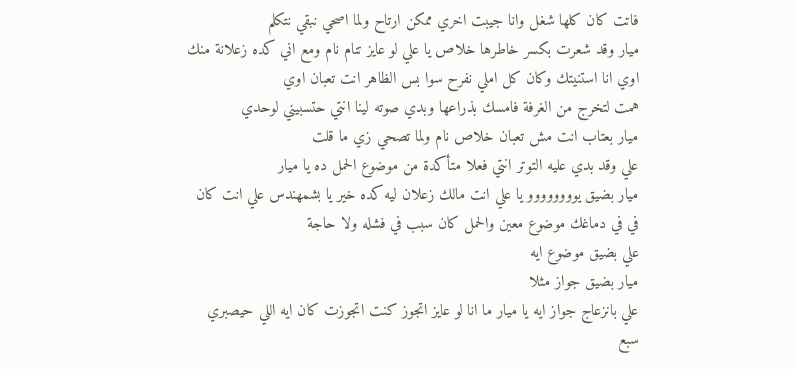فاتت كان كلها شغل وانا جيبت اخري ممكن ارتاح ولما اصحي نبقي نتكلم
ميار وقد شعرت بكسر خاطرها خلاص يا علي لو عايز تنام نام ومع اني كده زعلانة منك اوي انا استنيتك وكان كل املي نفرح سوا بس الظاهر انت تعبان اوي
همت لتخرج من الغرفة فامسك بذراعها وبدي صوته لينا انتي حتسبيني لوحدي
ميار بعتاب انت مش تعبان خلاص نام ولما تصحي زي ما قلت
علي وقد بدي عليه التوتر انتي فعلا متأكدة من موضوع الحمل ده يا ميار
ميار بضيق يوووووووو يا علي انت مالك زعلان ليه كده خير يا بشمهندس علي انت كان في في دماغك موضوع معين والحمل كان سبب في فشله ولا حاجة
علي بضيق موضوع ايه
ميار بضيق جواز مثلا
علي بانزعاج جواز ايه يا ميار ما انا لو عايز اتجوز كنت اتجوزت كان ايه اللي حيصبري سبع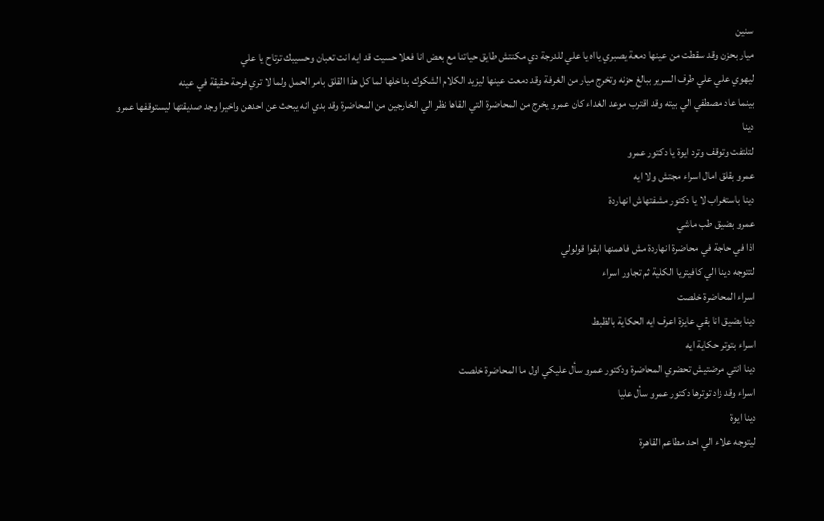سنين
ميار بحزن وقد سقطت من عينها دمعة يصبري يااه يا علي للدرجة دي مكنتش طايق حياتنا مع بعض انا فعلا حسيت قد ايه انت تعبان وحسيبك ترتاح يا علي
ليهوي علي علي طرف السرير ببالغ حزنه وتخرج ميار من الغرفة وقد دمعت عينها ليزيد الكلام الشكوك بداخلها لما كل هذا القلق بامر الحمل ولما لا تري فرحة حقيقة في عينه
بينما عاد مصطفي الي بيته وقد اقترب موعد الغداء كان عمرو يخرج من المحاضرة التي القاها نظر الي الخارجين من المحاضرة وقد بدي انه يبحث عن احدهن واخيرا وجد صديقتها ليستوقفها عمرو دينا
لتلتفت وتوقف وترد ايوة يا دكتور عمرو
عمرو بقلق امال اسراء مجتش ولا ايه
دينا باستغراب لا يا دكتور مشفتهاش انهاردة
عمرو بضيق طب ماشي
اذا في حاجة في محاضرة انهاردة مش فاهمنها ابقوا قولولي
لتتوجه دينا الي كافيتريا الكلية ثم تجاور اسراء
اسراء المحاضرة خلصت
دينا بضيق انا بقي عايزة اعرف ايه الحكاية بالظبط
اسراء بتوتر حكاية ايه
دينا انتي مرضتيش تحضري المحاضرة ودكتور عمرو سأل عليكي اول ما المحاضرة خلصت
اسراء وقد زاد توترها دكتور عمرو سأل عليا
دينا ايوة
ليتوجه علاء الي احد مطاعم القاهرة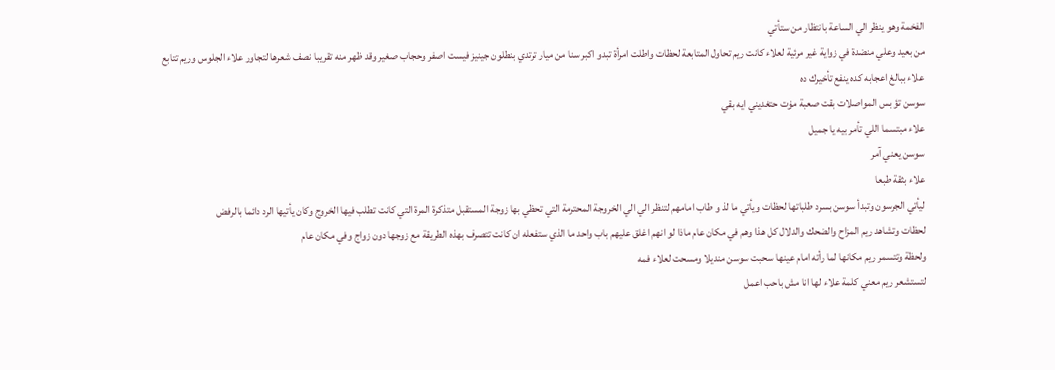الفخمة وهو ينظر الي الساعة بانتظار من ستأتي
من بعيد وعلي منضدة في زواية غير مرئية لعلاء كانت ريم تحاول المتابعة لحظات واطلت امرأة تبدو اكبر سنا من ميار ترتدي بنطلون جينيز فيست اصفر وحجاب صغير وقد ظهر منه تقريبا نصف شعرها لتجاور علاء الجلوس وريم تتابع
علاء ببالغ اعجابه كده ينفع تأخيرك ده
سوسن تؤ بس المواصلات بقت صعبة مۏت حتغديني ايه بقي
علاء مبتسما اللي تأمر بيه يا جميل
سوسن يعني آمر
علاء بثقة طبعا
ليأتي الجرسون وتبدأ سوسن بسرد طلباتها لحظات ويأتي ما لذ و طاب امامهم لتنظر الي الي الخروجة المحترمة التي تحظي بها زوجة المستقبل متذكرة المرة التي كانت تطلب فيها الخروج وكان يأتيها الرد دائما بالرفض
لحظات وتشاهد ريم المزاح والضحك والدلال كل هذا وهم في مكان عام ماذا لو انهم اغلق عليهم باب واحد ما الذي ستفعله ان كانت تتصرف بهذه الطريقة مع زوجها دون زواج وفي مكان عام
ولحظة وتتسمر ريم مكانها لما رأته امام عينها سحبت سوسن منديلا ومسحت لعلاء فمه
لتستشعر ريم معني كلمة علاء لها انا مش باحب اعمل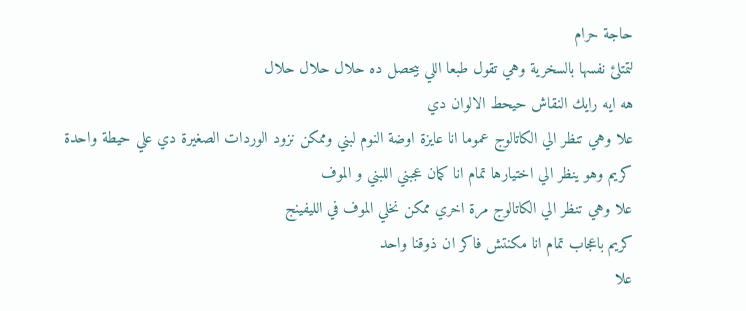حاجة حرام
لتمتلئ نفسها بالسخرية وهي تقول طبعا اللي بيحصل ده حلال حلال حلال
هه ايه رايك النقاش حيحط الالوان دي
علا وهي تنظر الي الكاتالوج عموما انا عايزة اوضة النوم لبني وممكن نزود الوردات الصغيرة دي علي حيطة واحدة
كريم وهو ينظر الي اختيارها تمام انا كمان عجبني اللبني و الموف
علا وهي تنظر الي الكاتالوج مرة اخري ممكن نخلي الموف في الليفينج
كريم باعجاب تمام انا مكنتش فاكر ان ذوقنا واحد
علا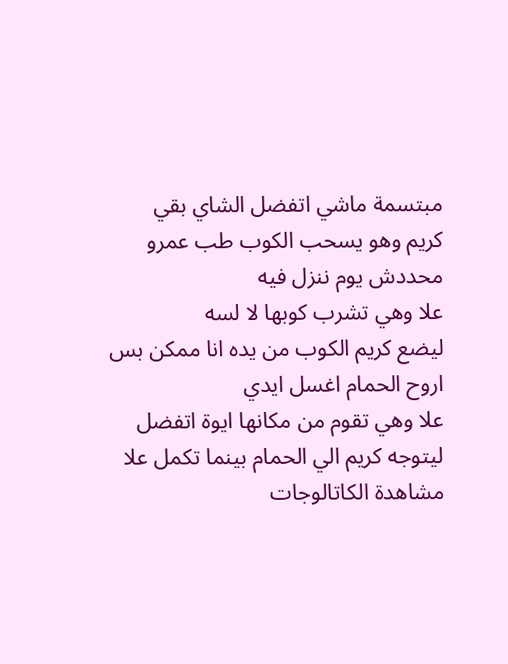مبتسمة ماشي اتفضل الشاي بقي
كريم وهو يسحب الكوب طب عمرو محددش يوم ننزل فيه
علا وهي تشرب كوبها لا لسه
ليضع كريم الكوب من يده انا ممكن بس اروح الحمام اغسل ايدي
علا وهي تقوم من مكانها ايوة اتفضل
ليتوجه كريم الي الحمام بينما تكمل علا مشاهدة الكاتالوجات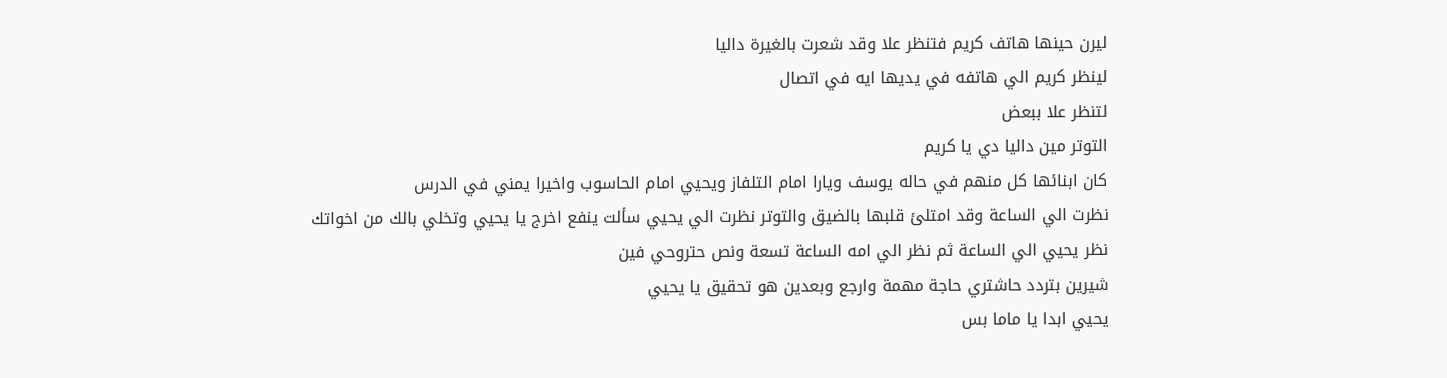ليرن حينها هاتف كريم فتنظر علا وقد شعرت بالغيرة داليا
لينظر كريم الي هاتفه في يديها ايه في اتصال
لتنظر علا ببعض
التوتر مين داليا دي يا كريم
كان ابنائها كل منهم في حاله يوسف ويارا امام التلفاز ويحيي امام الحاسوب واخيرا يمني في الدرس
نظرت الي الساعة وقد امتلئ قلبها بالضيق والتوتر نظرت الي يحيي سألت ينفع اخرج يا يحيي وتخلي بالك من اخواتك
نظر يحيي الي الساعة ثم نظر الي امه الساعة تسعة ونص حتروحي فين
شيرين بتردد حاشتري حاجة مهمة وارجع وبعدين هو تحقيق يا يحيي
يحيي ابدا يا ماما بس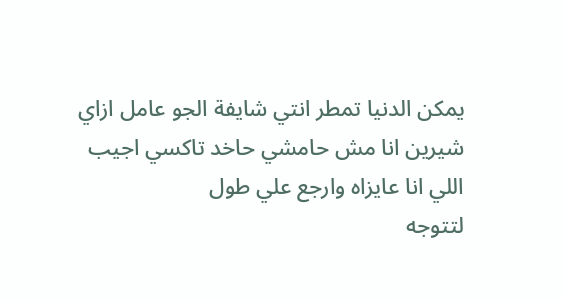يمكن الدنيا تمطر انتي شايفة الجو عامل ازاي
شيرين انا مش حامشي حاخد تاكسي اجيب اللي انا عايزاه وارجع علي طول
لتتوجه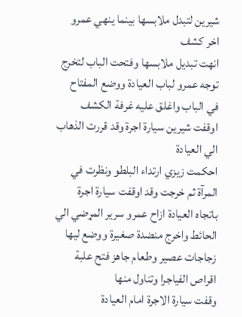شيرين لتبدل ملابسها بينما ينهي عمرو اخر كشف
انهت تبديل ملابسها وفتحت الباب لتخرج
توجه عمرو لباب العيادة ووضع المفتاح في الباب واغلق عليه غرفة الكشف
اوقفت شيرين سيارة اجرة وقد قررت الذهاب الي العيادة
احكمت زيزي ارتداء البلطو ونظرت في المرآة ثم خرجت وقد اوقفت سيارة اجرة باتجاه العيادة ازاح عمرو سرير المړضي الي الحائط واخرج منضدة صغيرة ووضع ليها زجاجات عصير وطعام جاهز فتح علبة اقراص الفياجرا وتناول منها
وقفت سيارة الاجرة امام العيادة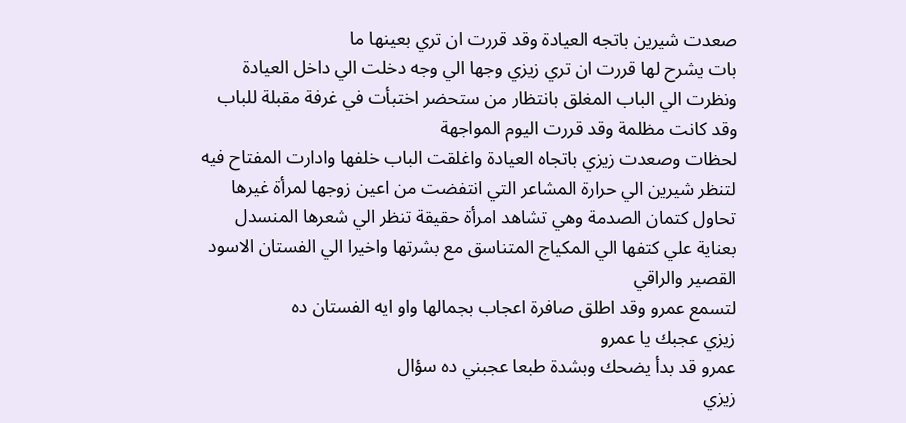صعدت شيرين باتجه العيادة وقد قررت ان تري بعينها ما
بات يشرح لها قررت ان تري زيزي وجها الي وجه دخلت الي داخل العيادة ونظرت الي الباب المغلق بانتظار من ستحضر اختبأت في غرفة مقبلة للباب وقد كانت مظلمة وقد قررت اليوم المواجهة
لحظات وصعدت زيزي باتجاه العيادة واغلقت الباب خلفها وادارت المفتاح فيه
لتنظر شيرين الي حرارة المشاعر التي انتفضت من اعين زوجها لمرأة غيرها تحاول كتمان الصدمة وهي تشاهد امرأة حقيقة تنظر الي شعرها المنسدل بعناية علي كتفها الي المكياج المتناسق مع بشرتها واخيرا الي الفستان الاسود القصير والراقي
لتسمع عمرو وقد اطلق صافرة اعجاب بجمالها واو ايه الفستان ده
زيزي عجبك يا عمرو
عمرو قد بدأ يضحك وبشدة طبعا عجبني ده سؤال
زيزي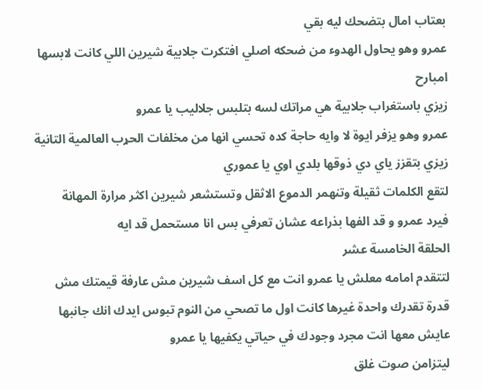بعتاب امال بتضحك ليه بقي
عمرو وهو يحاول الهدوء من ضحكه اصلي افتكرت جلابية شيرين اللي كانت لابسها امبارح
زيزي باستغراب جلابية هي مراتك لسه بتلبس جلاليب يا عمرو
عمرو وهو يزفر ايوة لا وايه حاجة كده تحسي انها من مخلفات الحړب العالمية التانية
زيزي بتقزز ياي دي ذوقها بلدي اوي يا عموري
لتقع الكلمات ثقيلة وتنهمر الدموع الاثقل وتستشعر شيرين اكثر مرارة المهانة
فيرد عمرو و قد الفها بذراعه عشان تعرفي بس انا مستحمل قد ايه
الحلقة الخامسة عشر
لتتقدم امامه معلش يا عمرو انت مع كل اسف شيرين مش عارفة قيمتك مش قدرة تقدرك واحدة غيرها كانت اول ما تصحي من النوم تبوس ايدك انك جانبها عايش معها انت مجرد وجودك في حياتي يكفيها يا عمرو
ليتزامن صوت غلق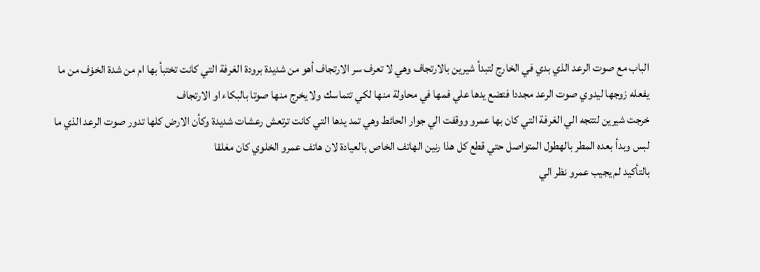الباب مع صوت الرعد الذي بدي في الخارج لتبدأ شيرين بالارتجاف وهي لا تعرف سر الارتجاف أهو من شديدة برودة الغرفة التي كانت تختبأ بها ام من شدة الخۏف من ما يفعله زوجها ليدوي صوت الرعد مجددا فتضع يدها علي فمها في محاولة منها لكي تتماسك ولا يخرج منها صوتا بالبكاء او الارتجاف
خرجت شيرين لتتجه الي الغرفة التي كان بها عمرو ووقفت الي جوار الحائط وهي تمد يدها التي كانت ترتعش رعشات شديدة وكأن الارض كلها تدور صوت الرعد الذي ما لبس وبدأ بعده المطر بالهطول المتواصل حتي قطع كل هذا رنين الهاتف الخاص بالعيادة لان هاتف عمرو الخلوي كان مغلقا
بالتأكيد لم يجيب عمرو نظر الي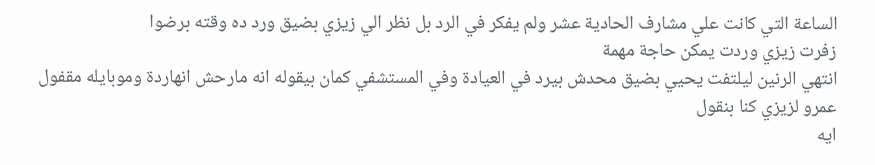الساعة التي كانت علي مشارف الحادية عشر ولم يفكر في الرد بل نظر الي زيزي بضيق ورد ده وقته برضوا
زفرت زيزي وردت يمكن حاجة مهمة
انتهي الرنين ليلتفت يحيي بضيق محدش بيرد في العيادة وفي المستشفي كمان بيقوله انه مارحش انهاردة وموبايله مقفول
عمرو لزيزي كنا بنقول
ايه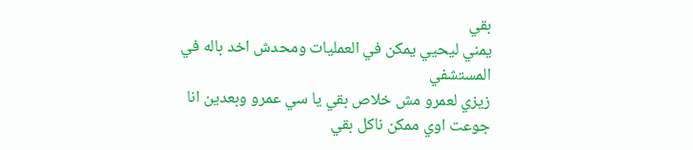بقي
يمني ليحيي يمكن في العمليات ومحدش اخد باله في المستشفي
زيزي لعمرو مش خلاص بقي يا سي عمرو وبعدين انا جوعت اوي ممكن ناكل بقي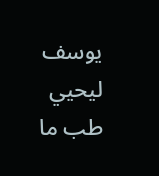يوسف ليحيي طب ما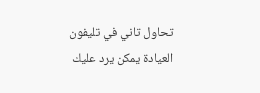تحاول تاني في تليفون العيادة يمكن يرد عليك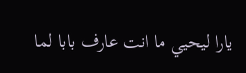يارا ليحيي ما انت عارف بابا لما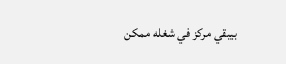بيبقي مركز في شغله ممكن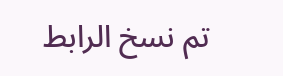تم نسخ الرابط